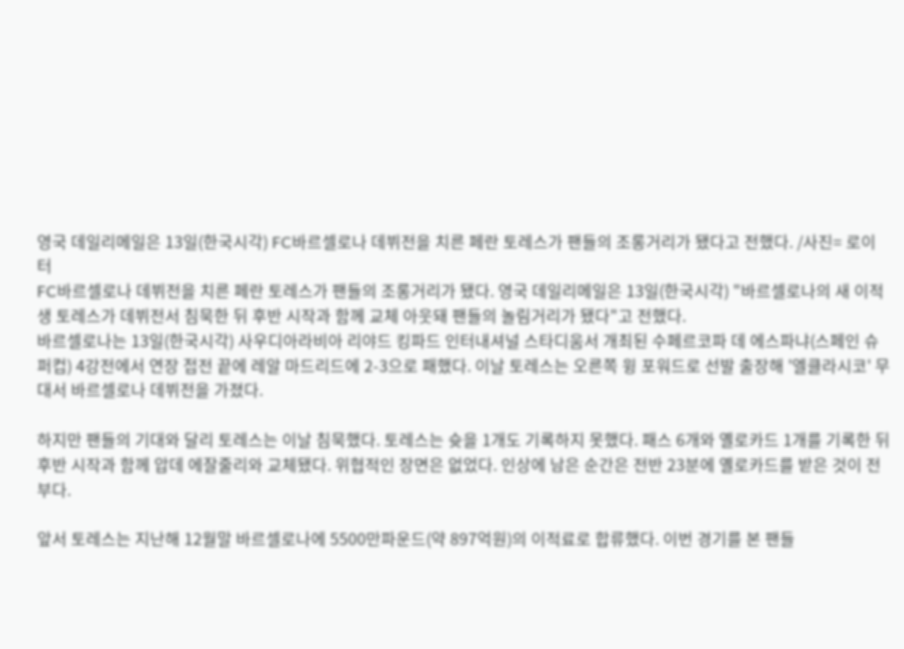영국 데일리메일은 13일(한국시각) FC바르셀로나 데뷔전을 치른 페란 토레스가 팬들의 조롱거리가 됐다고 전했다. /사진= 로이터
FC바르셀로나 데뷔전을 치른 페란 토레스가 팬들의 조롱거리가 됐다. 영국 데일리메일은 13일(한국시각) "바르셀로나의 새 이적생 토레스가 데뷔전서 침묵한 뒤 후반 시작과 함께 교체 아웃돼 팬들의 놀림거리가 됐다"고 전했다.
바르셀로나는 13일(한국시각) 사우디아라비아 리야드 킹파드 인터내셔널 스타디움서 개최된 수페르코파 데 에스파냐(스페인 슈퍼컵) 4강전에서 연장 접전 끝에 레알 마드리드에 2-3으로 패했다. 이날 토레스는 오른쪽 윙 포워드로 선발 출장해 '엘클라시코' 무대서 바르셀로나 데뷔전을 가졌다.

하지만 팬들의 기대와 달리 토레스는 이날 침묵했다. 토레스는 슛을 1개도 기록하지 못했다. 패스 6개와 옐로카드 1개를 기록한 뒤 후반 시작과 함께 압데 에잘줄리와 교체됐다. 위협적인 장면은 없었다. 인상에 남은 순간은 전반 23분에 옐로카드를 받은 것이 전부다.

앞서 토레스는 지난해 12월말 바르셀로나에 5500만파운드(약 897억원)의 이적료로 합류했다. 이번 경기를 본 팬들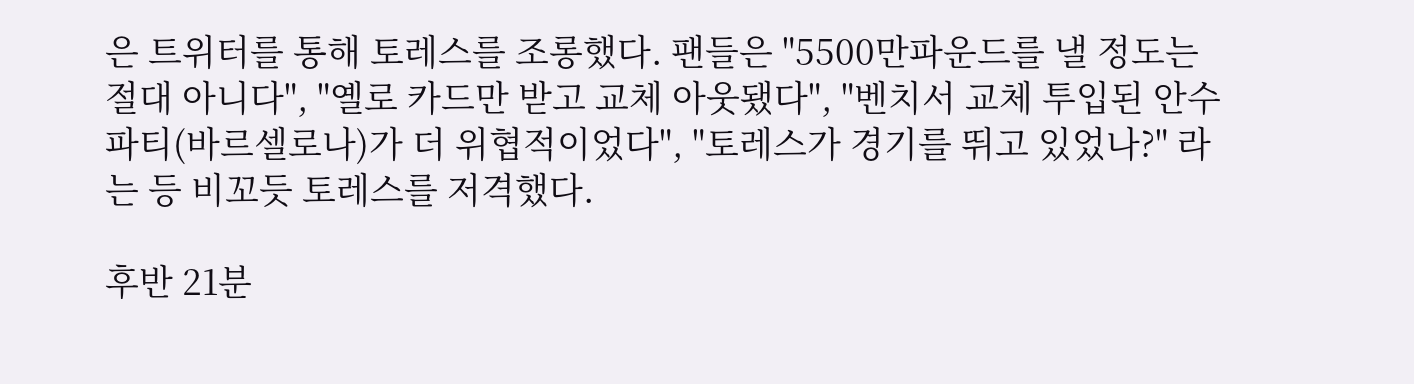은 트위터를 통해 토레스를 조롱했다. 팬들은 "5500만파운드를 낼 정도는 절대 아니다", "옐로 카드만 받고 교체 아웃됐다", "벤치서 교체 투입된 안수 파티(바르셀로나)가 더 위협적이었다", "토레스가 경기를 뛰고 있었나?" 라는 등 비꼬듯 토레스를 저격했다.

후반 21분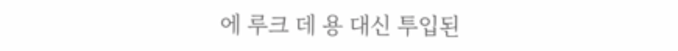에 루크 데 용 대신 투입된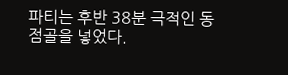파티는 후반 38분 극적인 동점골을 넣었다.